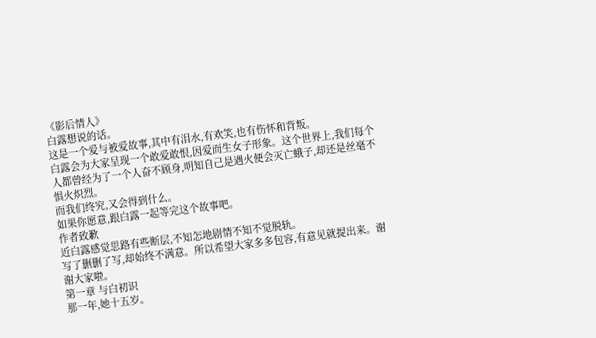《影后情人》
白露想说的话。
这是一个爱与被爱故事,其中有泪水,有欢笑,也有伤怀和背叛。
白露会为大家呈现一个敢爱敢恨,因爱而生女子形象。这个世界上,我们每个人都曾经为了一个人奋不顾身,明知自己是遇火便会灭亡蛾子,却还是丝毫不惧火炽烈。
而我们终究,又会得到什么。
如果你愿意,跟白露一起等完这个故事吧。
作者致歉
近白露感觉思路有些断层,不知怎地剧情不知不觉脱轨。
写了删删了写,却始终不满意。所以希望大家多多包容,有意见就提出来。谢谢大家啦。
第一章 与白初识
那一年,她十五岁。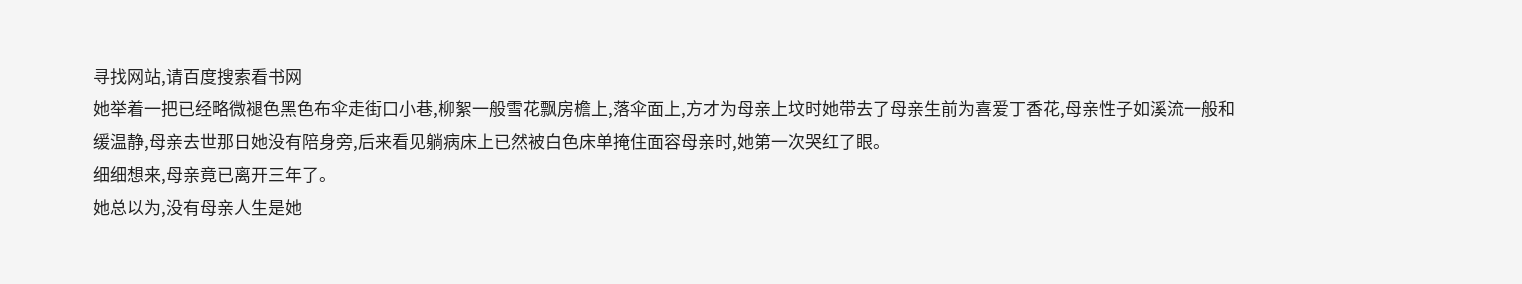寻找网站,请百度搜索看书网
她举着一把已经略微褪色黑色布伞走街口小巷,柳絮一般雪花飘房檐上,落伞面上,方才为母亲上坟时她带去了母亲生前为喜爱丁香花,母亲性子如溪流一般和缓温静,母亲去世那日她没有陪身旁,后来看见躺病床上已然被白色床单掩住面容母亲时,她第一次哭红了眼。
细细想来,母亲竟已离开三年了。
她总以为,没有母亲人生是她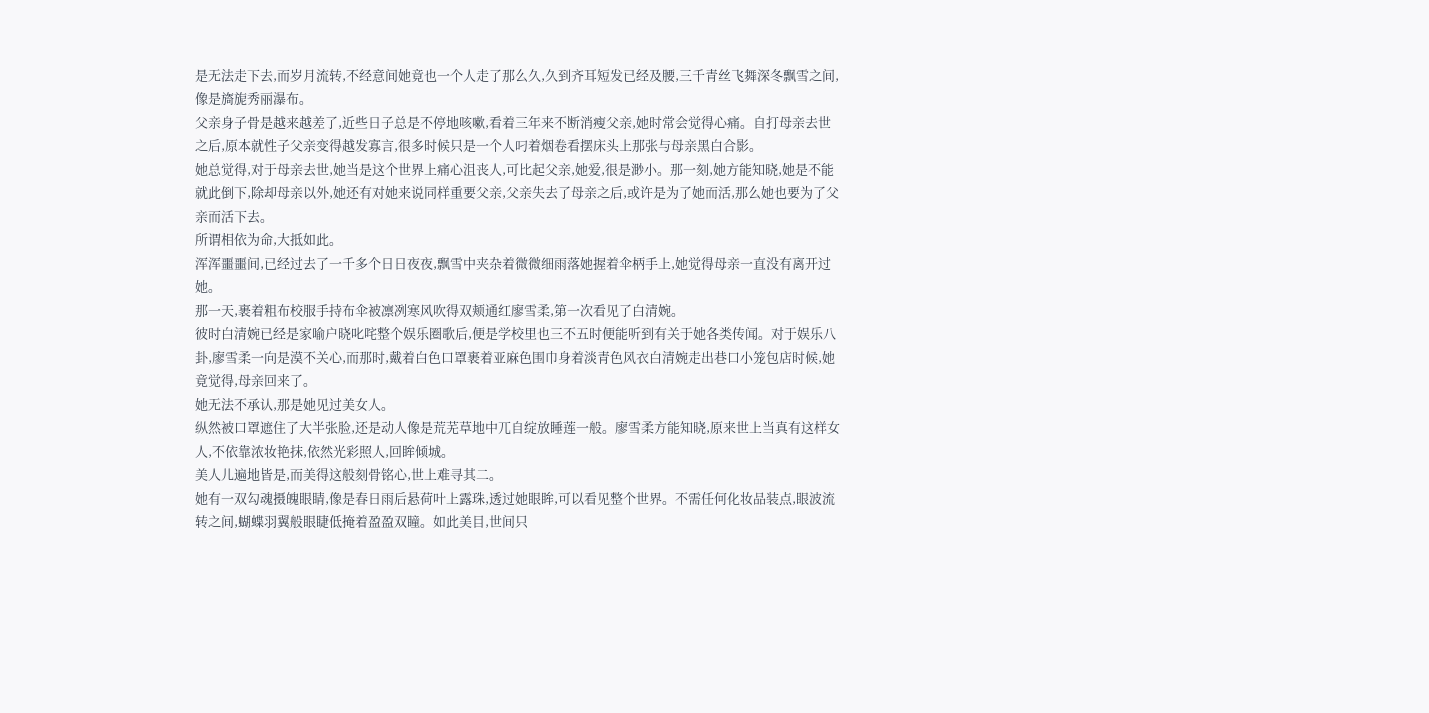是无法走下去,而岁月流转,不经意间她竟也一个人走了那么久,久到齐耳短发已经及腰,三千青丝飞舞深冬飘雪之间,像是旖旎秀丽瀑布。
父亲身子骨是越来越差了,近些日子总是不停地咳嗽,看着三年来不断消瘦父亲,她时常会觉得心痛。自打母亲去世之后,原本就性子父亲变得越发寡言,很多时候只是一个人叼着烟卷看摆床头上那张与母亲黑白合影。
她总觉得,对于母亲去世,她当是这个世界上痛心沮丧人,可比起父亲,她爱,很是渺小。那一刻,她方能知晓,她是不能就此倒下,除却母亲以外,她还有对她来说同样重要父亲,父亲失去了母亲之后,或许是为了她而活,那么她也要为了父亲而活下去。
所谓相依为命,大抵如此。
浑浑噩噩间,已经过去了一千多个日日夜夜,飘雪中夹杂着微微细雨落她握着伞柄手上,她觉得母亲一直没有离开过她。
那一天,裹着粗布校服手持布伞被凛冽寒风吹得双颊通红廖雪柔,第一次看见了白清婉。
彼时白清婉已经是家喻户晓叱咤整个娱乐圈歌后,便是学校里也三不五时便能听到有关于她各类传闻。对于娱乐八卦,廖雪柔一向是漠不关心,而那时,戴着白色口罩裹着亚麻色围巾身着淡青色风衣白清婉走出巷口小笼包店时候,她竟觉得,母亲回来了。
她无法不承认,那是她见过美女人。
纵然被口罩遮住了大半张脸,还是动人像是荒芜草地中兀自绽放睡莲一般。廖雪柔方能知晓,原来世上当真有这样女人,不依靠浓妆艳抹,依然光彩照人,回眸倾城。
美人儿遍地皆是,而美得这般刻骨铭心,世上难寻其二。
她有一双勾魂摄魄眼睛,像是春日雨后悬荷叶上露珠,透过她眼眸,可以看见整个世界。不需任何化妆品装点,眼波流转之间,蝴蝶羽翼般眼睫低掩着盈盈双瞳。如此美目,世间只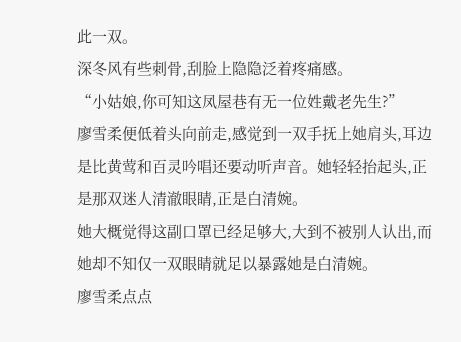此一双。
深冬风有些刺骨,刮脸上隐隐泛着疼痛感。
“小姑娘,你可知这凤屋巷有无一位姓戴老先生?”
廖雪柔便低着头向前走,感觉到一双手抚上她肩头,耳边是比黄莺和百灵吟唱还要动听声音。她轻轻抬起头,正是那双迷人清澈眼睛,正是白清婉。
她大概觉得这副口罩已经足够大,大到不被别人认出,而她却不知仅一双眼睛就足以暴露她是白清婉。
廖雪柔点点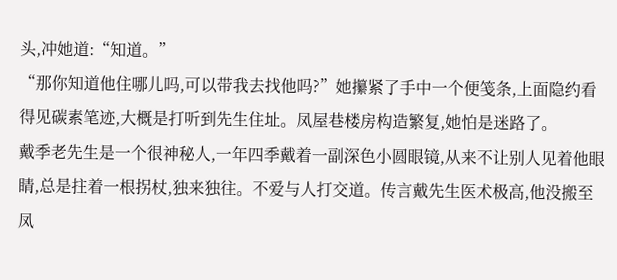头,冲她道:“知道。”
“那你知道他住哪儿吗,可以带我去找他吗?”她攥紧了手中一个便笺条,上面隐约看得见碳素笔迹,大概是打听到先生住址。凤屋巷楼房构造繁复,她怕是迷路了。
戴季老先生是一个很神秘人,一年四季戴着一副深色小圆眼镜,从来不让别人见着他眼睛,总是拄着一根拐杖,独来独往。不爱与人打交道。传言戴先生医术极高,他没搬至凤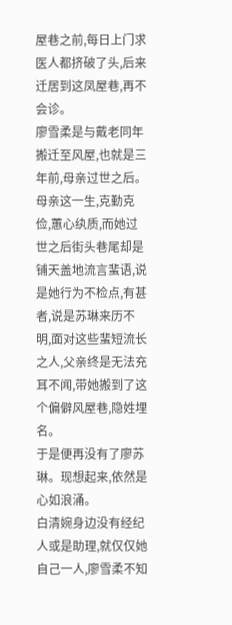屋巷之前,每日上门求医人都挤破了头,后来迁居到这凤屋巷,再不会诊。
廖雪柔是与戴老同年搬迁至风屋,也就是三年前,母亲过世之后。母亲这一生,克勤克俭,蕙心纨质,而她过世之后街头巷尾却是铺天盖地流言蜚语,说是她行为不检点,有甚者,说是苏琳来历不明,面对这些蜚短流长之人,父亲终是无法充耳不闻,带她搬到了这个偏僻风屋巷,隐姓埋名。
于是便再没有了廖苏琳。现想起来,依然是心如浪涌。
白清婉身边没有经纪人或是助理,就仅仅她自己一人,廖雪柔不知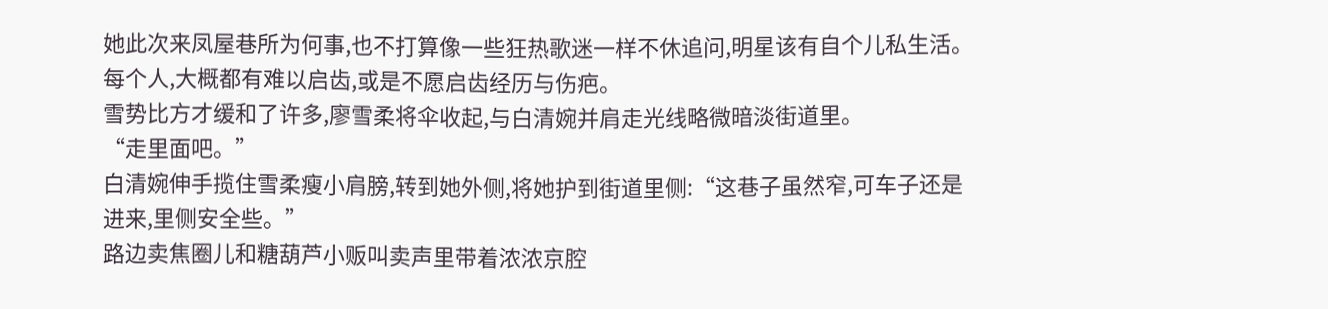她此次来凤屋巷所为何事,也不打算像一些狂热歌迷一样不休追问,明星该有自个儿私生活。每个人,大概都有难以启齿,或是不愿启齿经历与伤疤。
雪势比方才缓和了许多,廖雪柔将伞收起,与白清婉并肩走光线略微暗淡街道里。
“走里面吧。”
白清婉伸手揽住雪柔瘦小肩膀,转到她外侧,将她护到街道里侧:“这巷子虽然窄,可车子还是进来,里侧安全些。”
路边卖焦圈儿和糖葫芦小贩叫卖声里带着浓浓京腔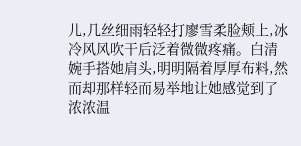儿,几丝细雨轻轻打廖雪柔脸颊上,冰冷风风吹干后泛着微微疼痛。白清婉手搭她肩头,明明隔着厚厚布料,然而却那样轻而易举地让她感觉到了浓浓温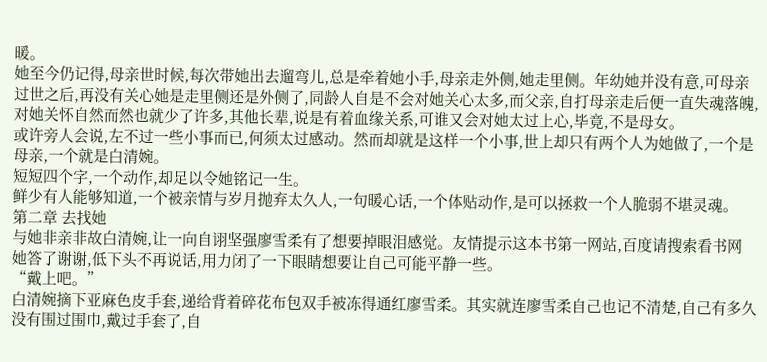暖。
她至今仍记得,母亲世时候,每次带她出去遛弯儿,总是牵着她小手,母亲走外侧,她走里侧。年幼她并没有意,可母亲过世之后,再没有关心她是走里侧还是外侧了,同龄人自是不会对她关心太多,而父亲,自打母亲走后便一直失魂落魄,对她关怀自然而然也就少了许多,其他长辈,说是有着血缘关系,可谁又会对她太过上心,毕竟,不是母女。
或许旁人会说,左不过一些小事而已,何须太过感动。然而却就是这样一个小事,世上却只有两个人为她做了,一个是母亲,一个就是白清婉。
短短四个字,一个动作,却足以令她铭记一生。
鲜少有人能够知道,一个被亲情与岁月抛弃太久人,一句暖心话,一个体贴动作,是可以拯救一个人脆弱不堪灵魂。
第二章 去找她
与她非亲非故白清婉,让一向自诩坚强廖雪柔有了想要掉眼泪感觉。友情提示这本书第一网站,百度请搜索看书网
她答了谢谢,低下头不再说话,用力闭了一下眼睛想要让自己可能平静一些。
“戴上吧。”
白清婉摘下亚麻色皮手套,递给背着碎花布包双手被冻得通红廖雪柔。其实就连廖雪柔自己也记不清楚,自己有多久没有围过围巾,戴过手套了,自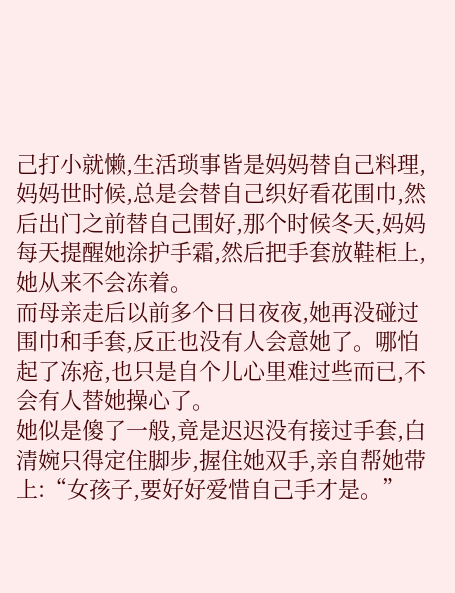己打小就懒,生活琐事皆是妈妈替自己料理,妈妈世时候,总是会替自己织好看花围巾,然后出门之前替自己围好,那个时候冬天,妈妈每天提醒她涂护手霜,然后把手套放鞋柜上,她从来不会冻着。
而母亲走后以前多个日日夜夜,她再没碰过围巾和手套,反正也没有人会意她了。哪怕起了冻疮,也只是自个儿心里难过些而已,不会有人替她操心了。
她似是傻了一般,竟是迟迟没有接过手套,白清婉只得定住脚步,握住她双手,亲自帮她带上:“女孩子,要好好爱惜自己手才是。”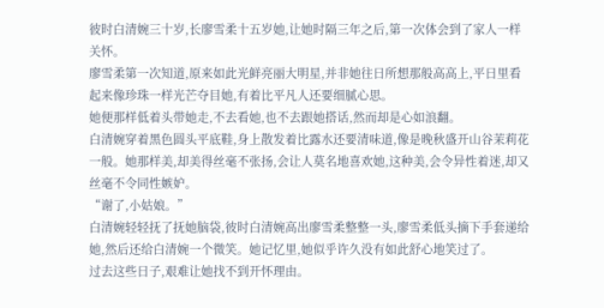彼时白清婉三十岁,长廖雪柔十五岁她,让她时隔三年之后,第一次体会到了家人一样关怀。
廖雪柔第一次知道,原来如此光鲜亮丽大明星,并非她往日所想那般高高上,平日里看起来像珍珠一样光芒夺目她,有着比平凡人还要细腻心思。
她便那样低着头带她走,不去看她,也不去跟她搭话,然而却是心如浪翻。
白清婉穿着黑色圆头平底鞋,身上散发着比露水还要清味道,像是晚秋盛开山谷茉莉花一般。她那样美,却美得丝毫不张扬,会让人莫名地喜欢她,这种美,会令异性着迷,却又丝毫不令同性嫉妒。
“谢了,小姑娘。”
白清婉轻轻抚了抚她脑袋,彼时白清婉高出廖雪柔整整一头,廖雪柔低头摘下手套递给她,然后还给白清婉一个微笑。她记忆里,她似乎许久没有如此舒心地笑过了。
过去这些日子,艰难让她找不到开怀理由。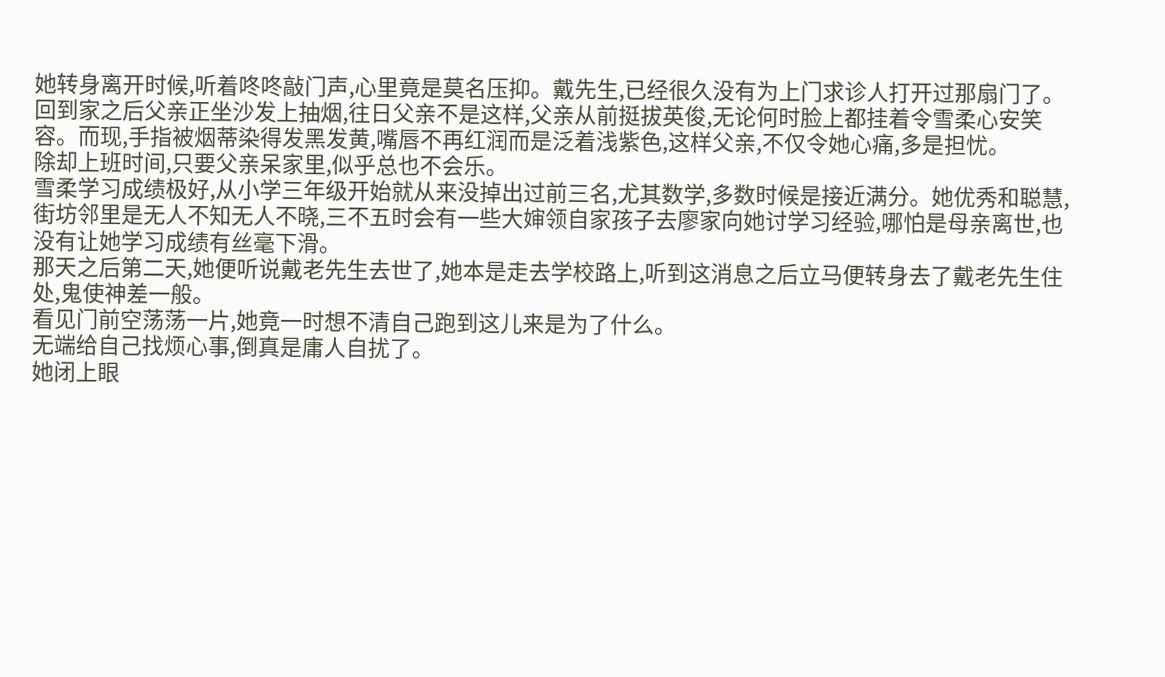她转身离开时候,听着咚咚敲门声,心里竟是莫名压抑。戴先生,已经很久没有为上门求诊人打开过那扇门了。
回到家之后父亲正坐沙发上抽烟,往日父亲不是这样,父亲从前挺拔英俊,无论何时脸上都挂着令雪柔心安笑容。而现,手指被烟蒂染得发黑发黄,嘴唇不再红润而是泛着浅紫色,这样父亲,不仅令她心痛,多是担忧。
除却上班时间,只要父亲呆家里,似乎总也不会乐。
雪柔学习成绩极好,从小学三年级开始就从来没掉出过前三名,尤其数学,多数时候是接近满分。她优秀和聪慧,街坊邻里是无人不知无人不晓,三不五时会有一些大婶领自家孩子去廖家向她讨学习经验,哪怕是母亲离世,也没有让她学习成绩有丝毫下滑。
那天之后第二天,她便听说戴老先生去世了,她本是走去学校路上,听到这消息之后立马便转身去了戴老先生住处,鬼使神差一般。
看见门前空荡荡一片,她竟一时想不清自己跑到这儿来是为了什么。
无端给自己找烦心事,倒真是庸人自扰了。
她闭上眼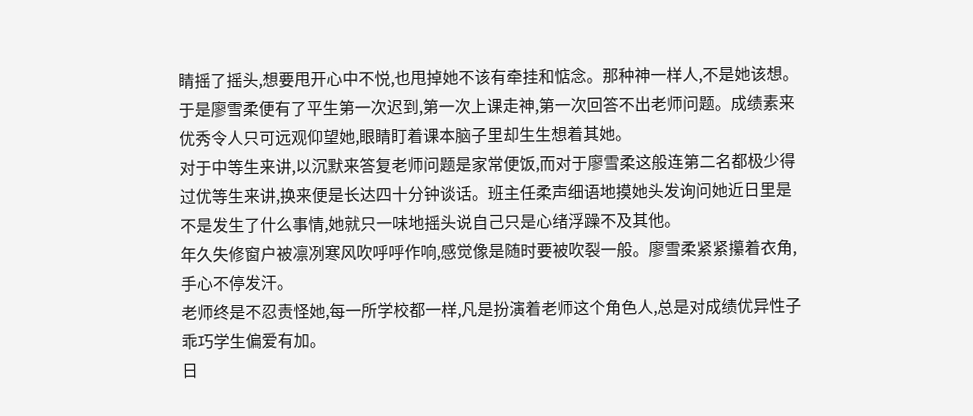睛摇了摇头,想要甩开心中不悦,也甩掉她不该有牵挂和惦念。那种神一样人,不是她该想。
于是廖雪柔便有了平生第一次迟到,第一次上课走神,第一次回答不出老师问题。成绩素来优秀令人只可远观仰望她,眼睛盯着课本脑子里却生生想着其她。
对于中等生来讲,以沉默来答复老师问题是家常便饭,而对于廖雪柔这般连第二名都极少得过优等生来讲,换来便是长达四十分钟谈话。班主任柔声细语地摸她头发询问她近日里是不是发生了什么事情,她就只一味地摇头说自己只是心绪浮躁不及其他。
年久失修窗户被凛冽寒风吹呼呼作响,感觉像是随时要被吹裂一般。廖雪柔紧紧攥着衣角,手心不停发汗。
老师终是不忍责怪她,每一所学校都一样,凡是扮演着老师这个角色人,总是对成绩优异性子乖巧学生偏爱有加。
日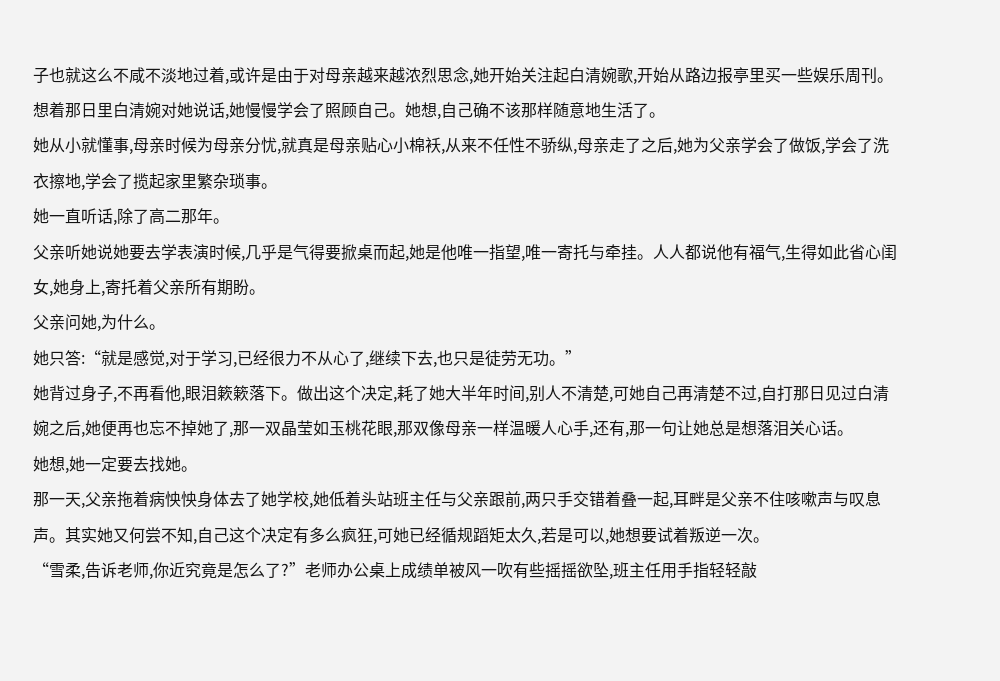子也就这么不咸不淡地过着,或许是由于对母亲越来越浓烈思念,她开始关注起白清婉歌,开始从路边报亭里买一些娱乐周刊。想着那日里白清婉对她说话,她慢慢学会了照顾自己。她想,自己确不该那样随意地生活了。
她从小就懂事,母亲时候为母亲分忧,就真是母亲贴心小棉袄,从来不任性不骄纵,母亲走了之后,她为父亲学会了做饭,学会了洗衣擦地,学会了揽起家里繁杂琐事。
她一直听话,除了高二那年。
父亲听她说她要去学表演时候,几乎是气得要掀桌而起,她是他唯一指望,唯一寄托与牵挂。人人都说他有福气,生得如此省心闺女,她身上,寄托着父亲所有期盼。
父亲问她,为什么。
她只答:“就是感觉,对于学习,已经很力不从心了,继续下去,也只是徒劳无功。”
她背过身子,不再看他,眼泪簌簌落下。做出这个决定,耗了她大半年时间,别人不清楚,可她自己再清楚不过,自打那日见过白清婉之后,她便再也忘不掉她了,那一双晶莹如玉桃花眼,那双像母亲一样温暖人心手,还有,那一句让她总是想落泪关心话。
她想,她一定要去找她。
那一天,父亲拖着病怏怏身体去了她学校,她低着头站班主任与父亲跟前,两只手交错着叠一起,耳畔是父亲不住咳嗽声与叹息声。其实她又何尝不知,自己这个决定有多么疯狂,可她已经循规蹈矩太久,若是可以,她想要试着叛逆一次。
“雪柔,告诉老师,你近究竟是怎么了?”老师办公桌上成绩单被风一吹有些摇摇欲坠,班主任用手指轻轻敲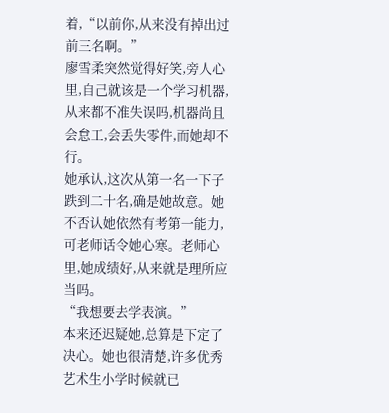着,“以前你,从来没有掉出过前三名啊。”
廖雪柔突然觉得好笑,旁人心里,自己就该是一个学习机器,从来都不准失误吗,机器尚且会怠工,会丢失零件,而她却不行。
她承认,这次从第一名一下子跌到二十名,确是她故意。她不否认她依然有考第一能力,可老师话令她心寒。老师心里,她成绩好,从来就是理所应当吗。
“我想要去学表演。”
本来还迟疑她,总算是下定了决心。她也很清楚,许多优秀艺术生小学时候就已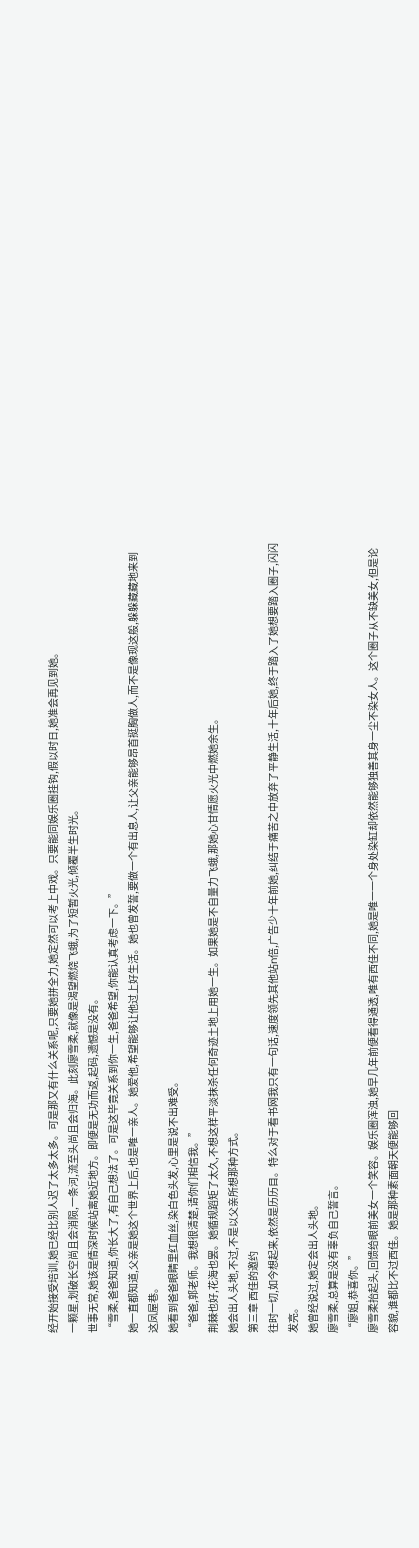经开始接受培训,她已经比别人迟了太多太多。可是那又有什么关系呢,只要她拼全力,她定然可以考上中戏。只要能同娱乐圈挂钩,假以时日,她准会再见到她。
一颗星,划破长空尚且会消陨,一条河,流至头尚且会归海。此刻廖雪柔,就像是渴望燃烧飞蛾,为了短暂火光,倾覆半生时光。
世事无常,她该是情深时候站离她近地方。即便是无功而返,起码,遗憾是没有。
“雪柔,爸爸知道,你长大了,有自己想法了。可是这毕竟关系到你一生,爸爸希望,你能认真考虑一下。”
她一直都知道,父亲是她这个世界上后,也是唯一亲人。她爱他,希望能够让他过上好生活。她也曾发誓,要做一个有出息人,让父亲能够昂首挺胸做人,而不是像现这般,躲躲藏藏地来到这凤屋巷。
她看到爸爸眼睛里红血丝,染白色头发,心里是说不出难受。
“爸爸,郭老师。我想很清楚,请你们相信我。”
荆棘也好,花海也罢。她循规蹈矩了太久,不想这样平淡抹杀任何奇迹土地上用她一生。如果她是不自量力飞蛾,那她心甘情愿火光中燃她余生。
她会出人头地,不过,不是以父亲所想那种方式。
第三章 西佳的邀约
往时一切,如今想起来,依然是历历目。特么对于看书网我只有一句话,速度领先其他站n倍,广告少十年前她,纠结于痛苦之中放弃了平静生活,十年后她,终于踏入了她想要踏入圈子,闪闪发亮。
她曾经说过,她定会出人头地。
廖雪柔,总算是没有辜负自己誓言。
“廖姐,恭喜你。”
廖雪柔抬起头,回馈给眼前美女一个笑容。娱乐圈浑浊,她早几年前便看得通透,唯有西佳不同,她是唯一一个身处染缸却依然能够独善其身一尘不染女人。这个圈子从不缺美女,但是论容貌,谁都比不过西佳。她是那种素面朝天便能够回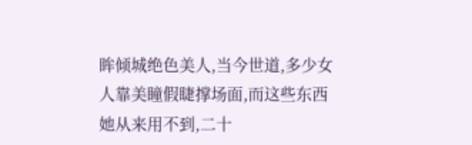眸倾城绝色美人,当今世道,多少女人靠美瞳假睫撑场面,而这些东西她从来用不到,二十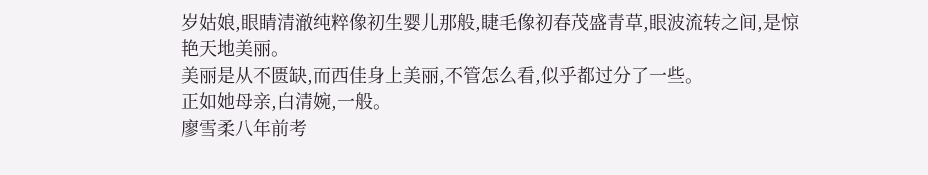岁姑娘,眼睛清澈纯粹像初生婴儿那般,睫毛像初春茂盛青草,眼波流转之间,是惊艳天地美丽。
美丽是从不匮缺,而西佳身上美丽,不管怎么看,似乎都过分了一些。
正如她母亲,白清婉,一般。
廖雪柔八年前考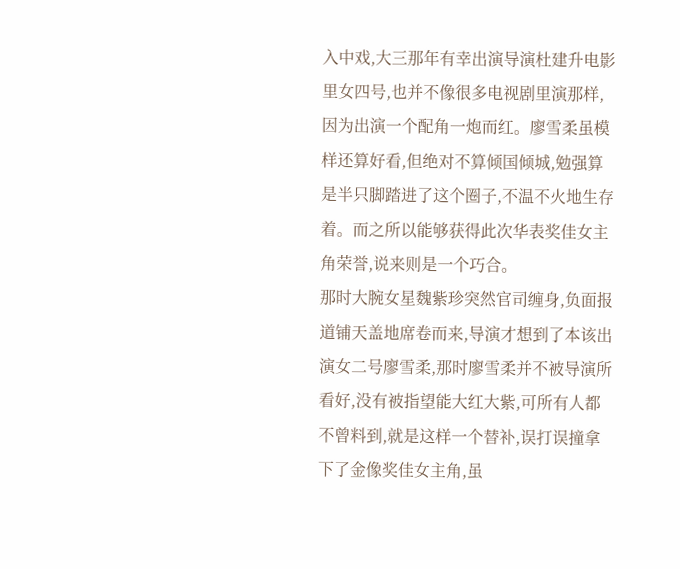入中戏,大三那年有幸出演导演杜建升电影里女四号,也并不像很多电视剧里演那样,因为出演一个配角一炮而红。廖雪柔虽模样还算好看,但绝对不算倾国倾城,勉强算是半只脚踏进了这个圈子,不温不火地生存着。而之所以能够获得此次华表奖佳女主角荣誉,说来则是一个巧合。
那时大腕女星魏紫珍突然官司缠身,负面报道铺天盖地席卷而来,导演才想到了本该出演女二号廖雪柔,那时廖雪柔并不被导演所看好,没有被指望能大红大紫,可所有人都不曾料到,就是这样一个替补,误打误撞拿下了金像奖佳女主角,虽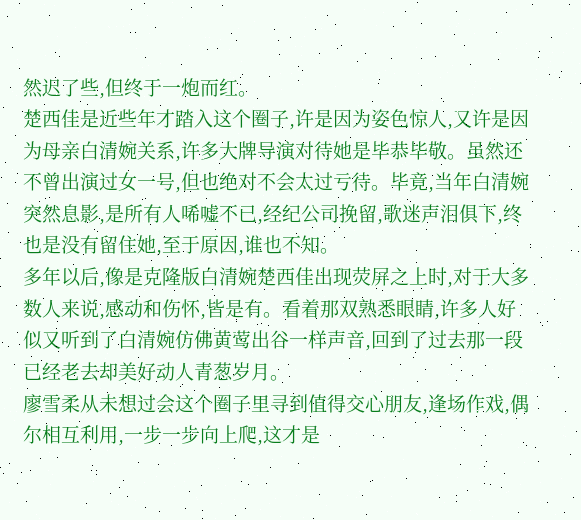然迟了些,但终于一炮而红。
楚西佳是近些年才踏入这个圈子,许是因为姿色惊人,又许是因为母亲白清婉关系,许多大牌导演对待她是毕恭毕敬。虽然还不曾出演过女一号,但也绝对不会太过亏待。毕竟,当年白清婉突然息影,是所有人唏嘘不已,经纪公司挽留,歌迷声泪俱下,终也是没有留住她,至于原因,谁也不知。
多年以后,像是克隆版白清婉楚西佳出现荧屏之上时,对于大多数人来说,感动和伤怀,皆是有。看着那双熟悉眼睛,许多人好似又听到了白清婉仿佛黄莺出谷一样声音,回到了过去那一段已经老去却美好动人青葱岁月。
廖雪柔从未想过会这个圈子里寻到值得交心朋友,逢场作戏,偶尔相互利用,一步一步向上爬,这才是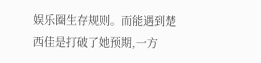娱乐圈生存规则。而能遇到楚西佳是打破了她预期,一方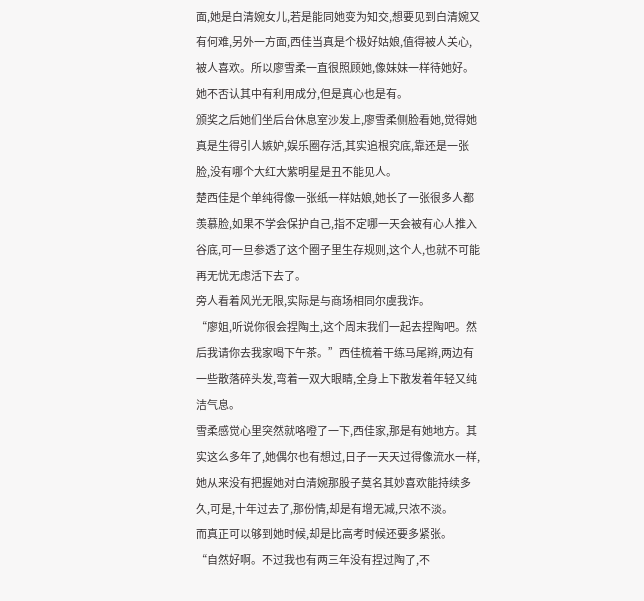面,她是白清婉女儿,若是能同她变为知交,想要见到白清婉又有何难,另外一方面,西佳当真是个极好姑娘,值得被人关心,被人喜欢。所以廖雪柔一直很照顾她,像妹妹一样待她好。她不否认其中有利用成分,但是真心也是有。
颁奖之后她们坐后台休息室沙发上,廖雪柔侧脸看她,觉得她真是生得引人嫉妒,娱乐圈存活,其实追根究底,靠还是一张脸,没有哪个大红大紫明星是丑不能见人。
楚西佳是个单纯得像一张纸一样姑娘,她长了一张很多人都羡慕脸,如果不学会保护自己,指不定哪一天会被有心人推入谷底,可一旦参透了这个圈子里生存规则,这个人,也就不可能再无忧无虑活下去了。
旁人看着风光无限,实际是与商场相同尔虞我诈。
“廖姐,听说你很会捏陶土,这个周末我们一起去捏陶吧。然后我请你去我家喝下午茶。”西佳梳着干练马尾辫,两边有一些散落碎头发,弯着一双大眼睛,全身上下散发着年轻又纯洁气息。
雪柔感觉心里突然就咯噔了一下,西佳家,那是有她地方。其实这么多年了,她偶尔也有想过,日子一天天过得像流水一样,她从来没有把握她对白清婉那股子莫名其妙喜欢能持续多久,可是,十年过去了,那份情,却是有增无减,只浓不淡。
而真正可以够到她时候,却是比高考时候还要多紧张。
“自然好啊。不过我也有两三年没有捏过陶了,不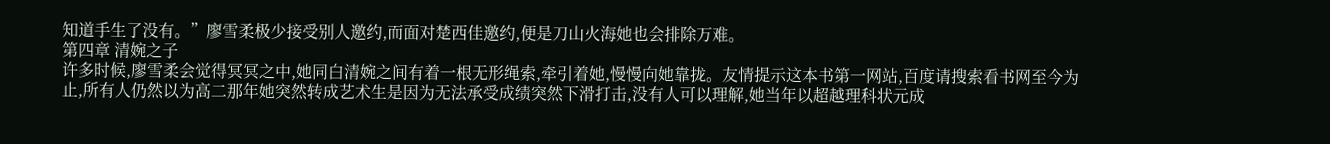知道手生了没有。”廖雪柔极少接受别人邀约,而面对楚西佳邀约,便是刀山火海她也会排除万难。
第四章 清婉之子
许多时候,廖雪柔会觉得冥冥之中,她同白清婉之间有着一根无形绳索,牵引着她,慢慢向她靠拢。友情提示这本书第一网站,百度请搜索看书网至今为止,所有人仍然以为高二那年她突然转成艺术生是因为无法承受成绩突然下滑打击,没有人可以理解,她当年以超越理科状元成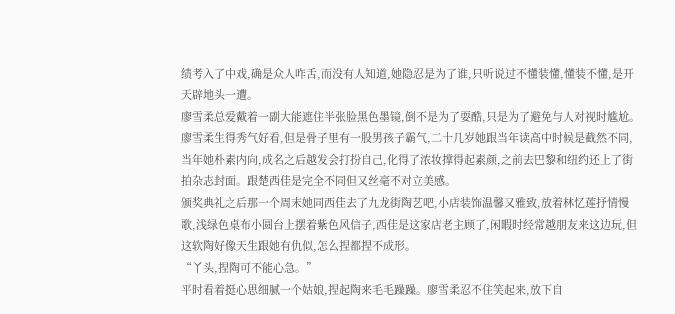绩考入了中戏,确是众人咋舌,而没有人知道,她隐忍是为了谁,只听说过不懂装懂,懂装不懂,是开天辟地头一遭。
廖雪柔总爱戴着一副大能遮住半张脸黑色墨镜,倒不是为了耍酷,只是为了避免与人对视时尴尬。廖雪柔生得秀气好看,但是骨子里有一股男孩子霸气,二十几岁她跟当年读高中时候是截然不同,当年她朴素内向,成名之后越发会打扮自己,化得了浓妆撑得起素颜,之前去巴黎和纽约还上了街拍杂志封面。跟楚西佳是完全不同但又丝毫不对立美感。
颁奖典礼之后那一个周末她同西佳去了九龙街陶艺吧,小店装饰温馨又雅致,放着林忆莲抒情慢歌,浅绿色桌布小圆台上摆着紫色风信子,西佳是这家店老主顾了,闲暇时经常越朋友来这边玩,但这软陶好像天生跟她有仇似,怎么捏都捏不成形。
“丫头,捏陶可不能心急。”
平时看着挺心思细腻一个姑娘,捏起陶来毛毛躁躁。廖雪柔忍不住笑起来,放下自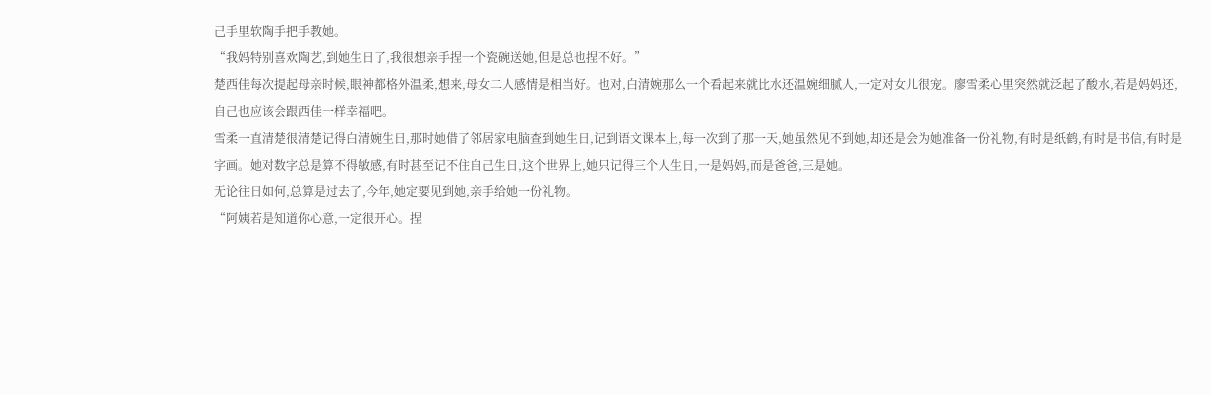己手里软陶手把手教她。
“我妈特别喜欢陶艺,到她生日了,我很想亲手捏一个瓷碗送她,但是总也捏不好。”
楚西佳每次提起母亲时候,眼神都格外温柔,想来,母女二人感情是相当好。也对,白清婉那么一个看起来就比水还温婉细腻人,一定对女儿很宠。廖雪柔心里突然就泛起了酸水,若是妈妈还,自己也应该会跟西佳一样幸福吧。
雪柔一直清楚很清楚记得白清婉生日,那时她借了邻居家电脑查到她生日,记到语文课本上,每一次到了那一天,她虽然见不到她,却还是会为她准备一份礼物,有时是纸鹤,有时是书信,有时是字画。她对数字总是算不得敏感,有时甚至记不住自己生日,这个世界上,她只记得三个人生日,一是妈妈,而是爸爸,三是她。
无论往日如何,总算是过去了,今年,她定要见到她,亲手给她一份礼物。
“阿姨若是知道你心意,一定很开心。捏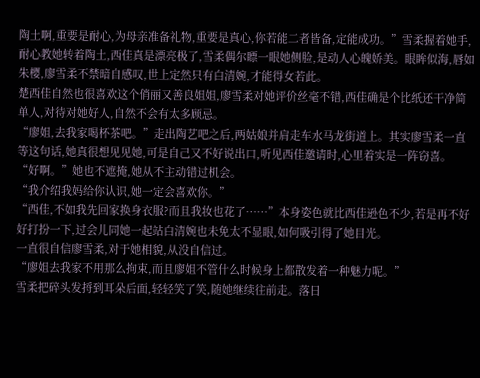陶土啊,重要是耐心,为母亲准备礼物,重要是真心,你若能二者皆备,定能成功。”雪柔握着她手,耐心教她转着陶土,西佳真是漂亮极了,雪柔偶尔瞟一眼她侧脸,是动人心魄娇美。眼眸似海,唇如朱樱,廖雪柔不禁暗自感叹,世上定然只有白清婉,才能得女若此。
楚西佳自然也很喜欢这个俏丽又善良姐姐,廖雪柔对她评价丝毫不错,西佳确是个比纸还干净简单人,对待对她好人,自然不会有太多顾忌。
“廖姐,去我家喝杯茶吧。”走出陶艺吧之后,两姑娘并肩走车水马龙街道上。其实廖雪柔一直等这句话,她真很想见见她,可是自己又不好说出口,听见西佳邀请时,心里着实是一阵窃喜。
“好啊。”她也不遮掩,她从不主动错过机会。
“我介绍我妈给你认识,她一定会喜欢你。”
“西佳,不如我先回家换身衣服?而且我妆也花了……”本身姿色就比西佳逊色不少,若是再不好好打扮一下,过会儿同她一起站白清婉也未免太不显眼,如何吸引得了她目光。
一直很自信廖雪柔,对于她相貌,从没自信过。
“廖姐去我家不用那么拘束,而且廖姐不管什么时候身上都散发着一种魅力呢。”
雪柔把碎头发捋到耳朵后面,轻轻笑了笑,随她继续往前走。落日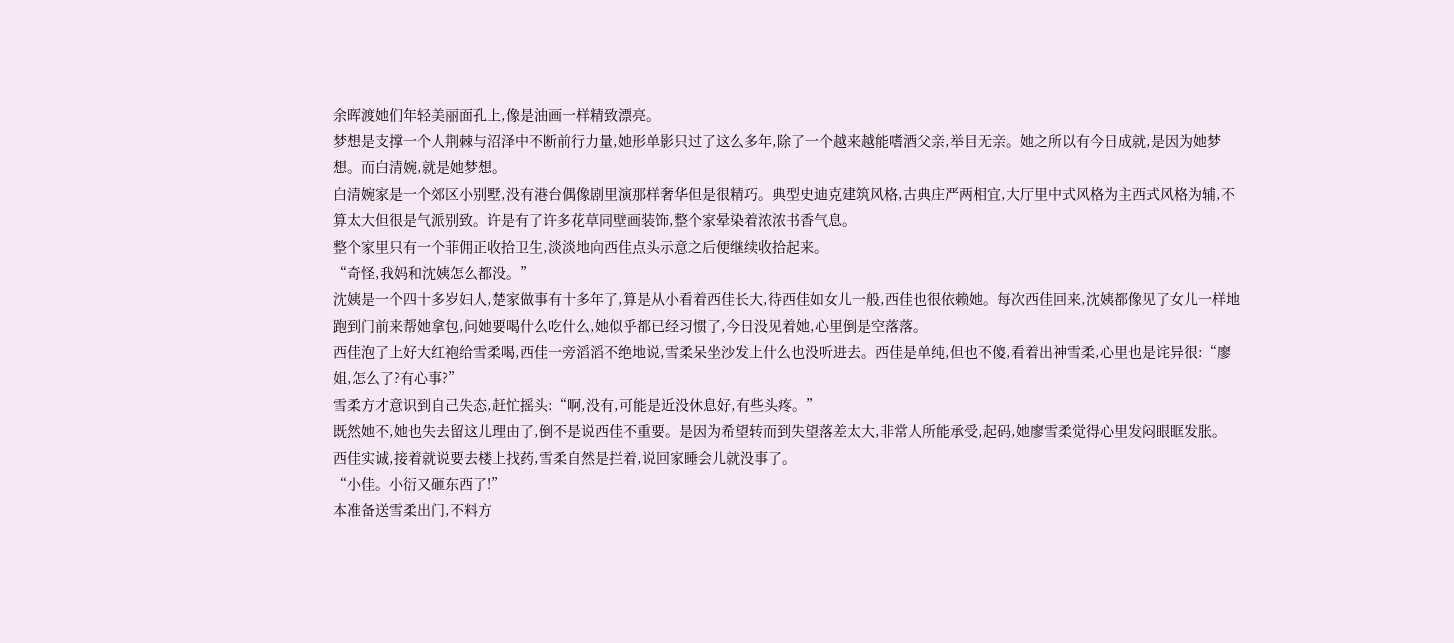余晖渡她们年轻美丽面孔上,像是油画一样精致漂亮。
梦想是支撑一个人荆棘与沼泽中不断前行力量,她形单影只过了这么多年,除了一个越来越能嗜酒父亲,举目无亲。她之所以有今日成就,是因为她梦想。而白清婉,就是她梦想。
白清婉家是一个郊区小别墅,没有港台偶像剧里演那样奢华但是很精巧。典型史迪克建筑风格,古典庄严两相宜,大厅里中式风格为主西式风格为辅,不算太大但很是气派别致。许是有了许多花草同壁画装饰,整个家晕染着浓浓书香气息。
整个家里只有一个菲佣正收拾卫生,淡淡地向西佳点头示意之后便继续收拾起来。
“奇怪,我妈和沈姨怎么都没。”
沈姨是一个四十多岁妇人,楚家做事有十多年了,算是从小看着西佳长大,待西佳如女儿一般,西佳也很依赖她。每次西佳回来,沈姨都像见了女儿一样地跑到门前来帮她拿包,问她要喝什么吃什么,她似乎都已经习惯了,今日没见着她,心里倒是空落落。
西佳泡了上好大红袍给雪柔喝,西佳一旁滔滔不绝地说,雪柔呆坐沙发上什么也没听进去。西佳是单纯,但也不傻,看着出神雪柔,心里也是诧异很:“廖姐,怎么了?有心事?”
雪柔方才意识到自己失态,赶忙摇头:“啊,没有,可能是近没休息好,有些头疼。”
既然她不,她也失去留这儿理由了,倒不是说西佳不重要。是因为希望转而到失望落差太大,非常人所能承受,起码,她廖雪柔觉得心里发闷眼眶发胀。
西佳实诚,接着就说要去楼上找药,雪柔自然是拦着,说回家睡会儿就没事了。
“小佳。小衍又砸东西了!”
本准备送雪柔出门,不料方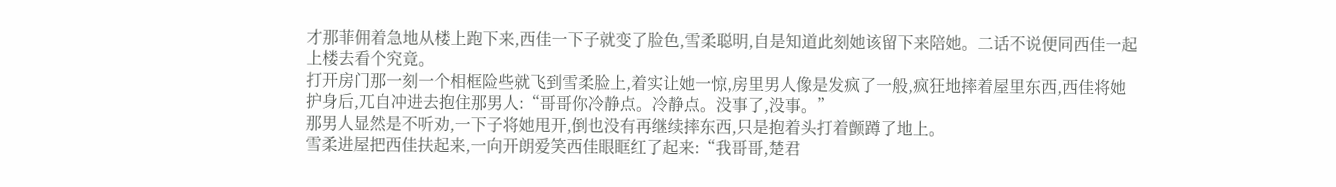才那菲佣着急地从楼上跑下来,西佳一下子就变了脸色,雪柔聪明,自是知道此刻她该留下来陪她。二话不说便同西佳一起上楼去看个究竟。
打开房门那一刻一个相框险些就飞到雪柔脸上,着实让她一惊,房里男人像是发疯了一般,疯狂地摔着屋里东西,西佳将她护身后,兀自冲进去抱住那男人:“哥哥你冷静点。冷静点。没事了,没事。”
那男人显然是不听劝,一下子将她甩开,倒也没有再继续摔东西,只是抱着头打着颤蹲了地上。
雪柔进屋把西佳扶起来,一向开朗爱笑西佳眼眶红了起来:“我哥哥,楚君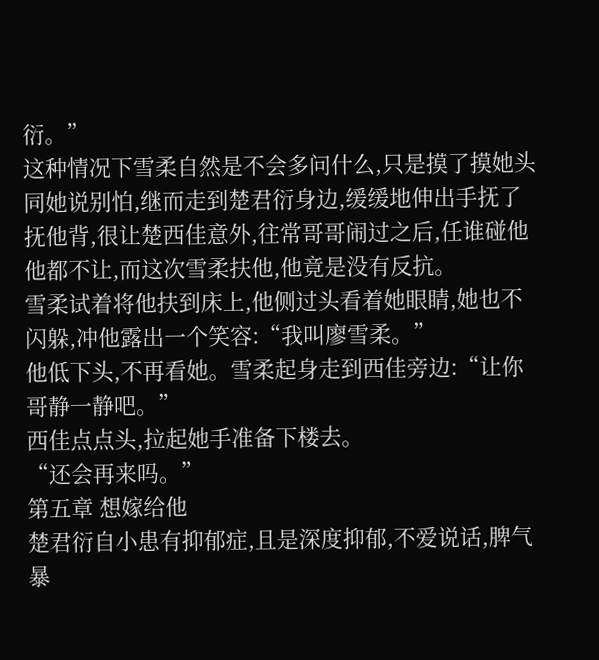衍。”
这种情况下雪柔自然是不会多问什么,只是摸了摸她头同她说别怕,继而走到楚君衍身边,缓缓地伸出手抚了抚他背,很让楚西佳意外,往常哥哥闹过之后,任谁碰他他都不让,而这次雪柔扶他,他竟是没有反抗。
雪柔试着将他扶到床上,他侧过头看着她眼睛,她也不闪躲,冲他露出一个笑容:“我叫廖雪柔。”
他低下头,不再看她。雪柔起身走到西佳旁边:“让你哥静一静吧。”
西佳点点头,拉起她手准备下楼去。
“还会再来吗。”
第五章 想嫁给他
楚君衍自小患有抑郁症,且是深度抑郁,不爱说话,脾气暴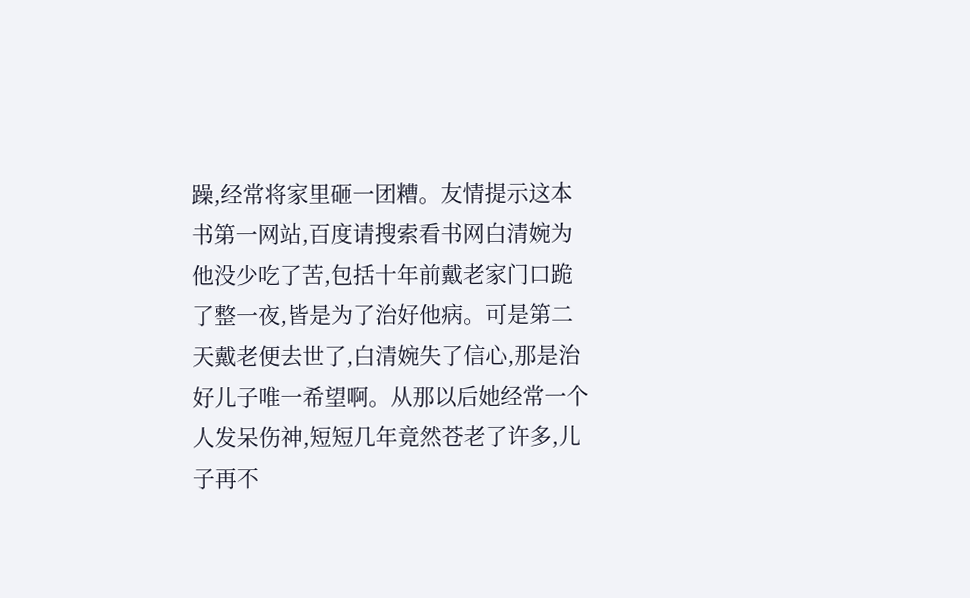躁,经常将家里砸一团糟。友情提示这本书第一网站,百度请搜索看书网白清婉为他没少吃了苦,包括十年前戴老家门口跪了整一夜,皆是为了治好他病。可是第二天戴老便去世了,白清婉失了信心,那是治好儿子唯一希望啊。从那以后她经常一个人发呆伤神,短短几年竟然苍老了许多,儿子再不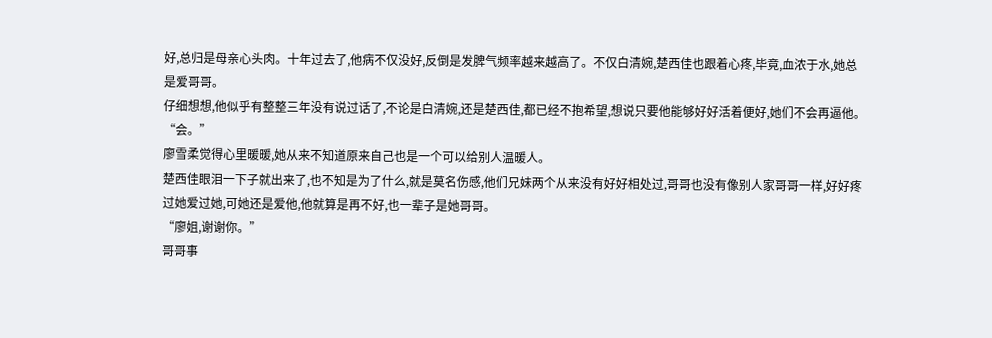好,总归是母亲心头肉。十年过去了,他病不仅没好,反倒是发脾气频率越来越高了。不仅白清婉,楚西佳也跟着心疼,毕竟,血浓于水,她总是爱哥哥。
仔细想想,他似乎有整整三年没有说过话了,不论是白清婉,还是楚西佳,都已经不抱希望,想说只要他能够好好活着便好,她们不会再逼他。
“会。”
廖雪柔觉得心里暖暖,她从来不知道原来自己也是一个可以给别人温暖人。
楚西佳眼泪一下子就出来了,也不知是为了什么,就是莫名伤感,他们兄妹两个从来没有好好相处过,哥哥也没有像别人家哥哥一样,好好疼过她爱过她,可她还是爱他,他就算是再不好,也一辈子是她哥哥。
“廖姐,谢谢你。”
哥哥事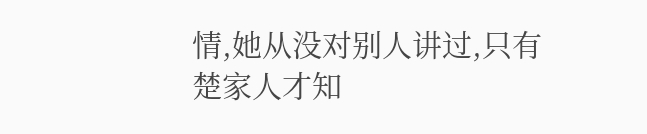情,她从没对别人讲过,只有楚家人才知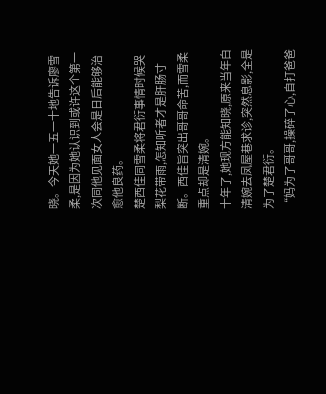晓。今天她一五一十地告诉廖雪柔,是因为她认识到或许这个第一次同他见面女人会是日后能够治愈他良药。
楚西佳同雪柔将君衍事情时候哭梨花带雨,怎知听者才是肝肠寸断。西佳旨突出哥哥命苦,而雪柔重点却是清婉。
十年了,她现方能知晓,原来当年白清婉去凤屋巷求诊,突然息影,全是为了楚君衍。
“妈为了哥哥,操碎了心,自打爸爸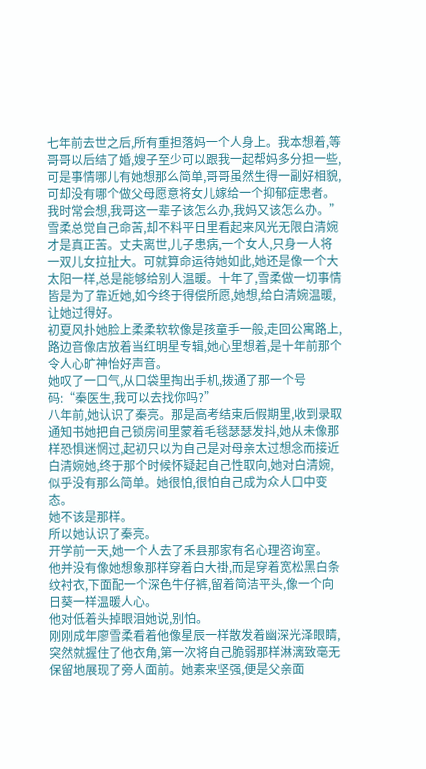七年前去世之后,所有重担落妈一个人身上。我本想着,等哥哥以后结了婚,嫂子至少可以跟我一起帮妈多分担一些,可是事情哪儿有她想那么简单,哥哥虽然生得一副好相貌,可却没有哪个做父母愿意将女儿嫁给一个抑郁症患者。我时常会想,我哥这一辈子该怎么办,我妈又该怎么办。”
雪柔总觉自己命苦,却不料平日里看起来风光无限白清婉才是真正苦。丈夫离世,儿子患病,一个女人,只身一人将一双儿女拉扯大。可就算命运待她如此,她还是像一个大太阳一样,总是能够给别人温暖。十年了,雪柔做一切事情皆是为了靠近她,如今终于得偿所愿,她想,给白清婉温暖,让她过得好。
初夏风扑她脸上柔柔软软像是孩童手一般,走回公寓路上,路边音像店放着当红明星专辑,她心里想着,是十年前那个令人心旷神怡好声音。
她叹了一口气,从口袋里掏出手机,拨通了那一个号码:“秦医生,我可以去找你吗?”
八年前,她认识了秦亮。那是高考结束后假期里,收到录取通知书她把自己锁房间里蒙着毛毯瑟瑟发抖,她从未像那样恐惧迷惘过,起初只以为自己是对母亲太过想念而接近白清婉她,终于那个时候怀疑起自己性取向,她对白清婉,似乎没有那么简单。她很怕,很怕自己成为众人口中变态。
她不该是那样。
所以她认识了秦亮。
开学前一天,她一个人去了禾县那家有名心理咨询室。
他并没有像她想象那样穿着白大褂,而是穿着宽松黑白条纹衬衣,下面配一个深色牛仔裤,留着简洁平头,像一个向日葵一样温暖人心。
他对低着头掉眼泪她说,别怕。
刚刚成年廖雪柔看着他像星辰一样散发着幽深光泽眼睛,突然就握住了他衣角,第一次将自己脆弱那样淋漓致毫无保留地展现了旁人面前。她素来坚强,便是父亲面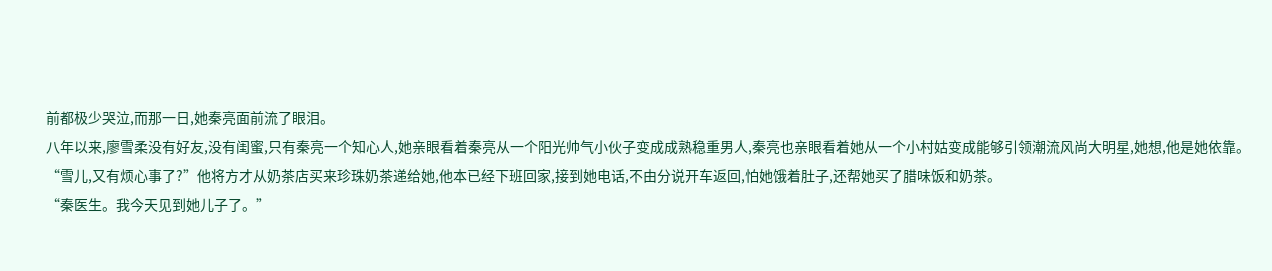前都极少哭泣,而那一日,她秦亮面前流了眼泪。
八年以来,廖雪柔没有好友,没有闺蜜,只有秦亮一个知心人,她亲眼看着秦亮从一个阳光帅气小伙子变成成熟稳重男人,秦亮也亲眼看着她从一个小村姑变成能够引领潮流风尚大明星,她想,他是她依靠。
“雪儿,又有烦心事了?”他将方才从奶茶店买来珍珠奶茶递给她,他本已经下班回家,接到她电话,不由分说开车返回,怕她饿着肚子,还帮她买了腊味饭和奶茶。
“秦医生。我今天见到她儿子了。”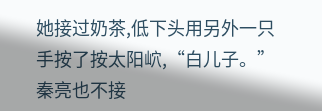她接过奶茶,低下头用另外一只手按了按太阳岤,“白儿子。”
秦亮也不接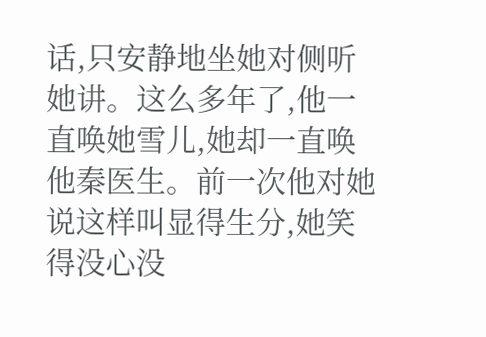话,只安静地坐她对侧听她讲。这么多年了,他一直唤她雪儿,她却一直唤他秦医生。前一次他对她说这样叫显得生分,她笑得没心没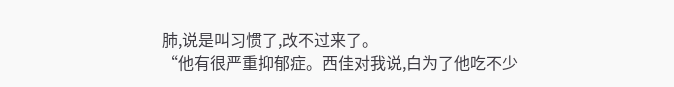肺,说是叫习惯了,改不过来了。
“他有很严重抑郁症。西佳对我说,白为了他吃不少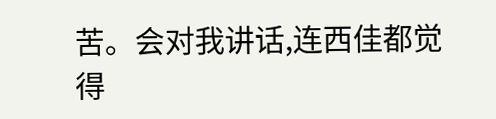苦。会对我讲话,连西佳都觉得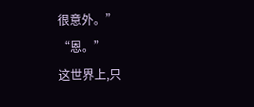很意外。”
“恩。”
这世界上,只